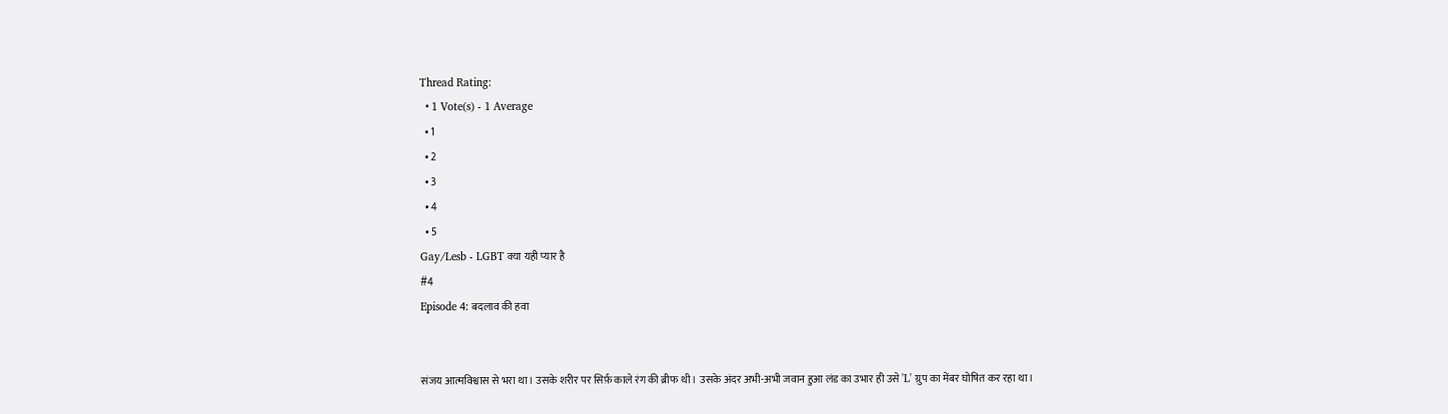Thread Rating:
  • 1 Vote(s) - 1 Average
  • 1
  • 2
  • 3
  • 4
  • 5
Gay/Lesb - LGBT क्या यही प्यार है
#4
Episode 4: बदलाव की हवा


संजय आत्मविश्वास से भरा था। उसके शरीर पर सिर्फ़ काले रंग की ब्रीफ थी। उसके अंदर अभी-अभी जवान हुआ लंड का उभार ही उसे 'L' ग्रुप का मेंबर घोषित कर रहा था।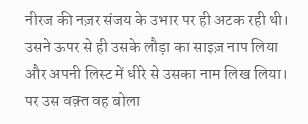नीरज की नज़र संजय के उभार पर ही अटक रही थी। उसने ऊपर से ही उसके लौड़ा का साइज़ नाप लिया और अपनी लिस्ट में धीरे से उसका नाम लिख लिया। पर उस वक़्त वह बोला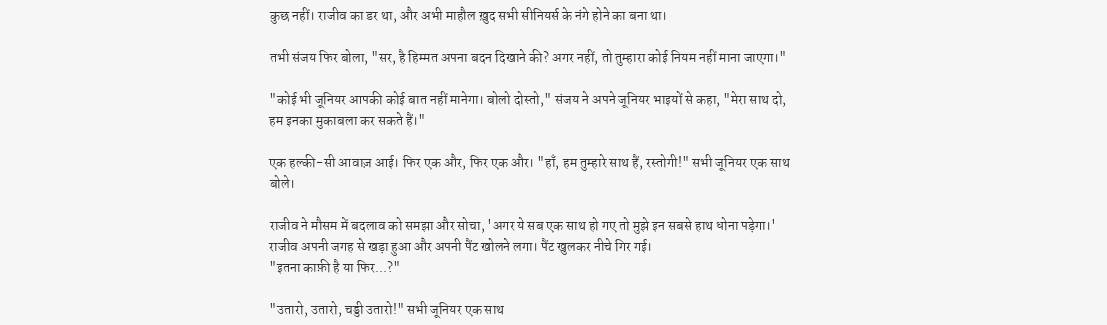कुछ नहीं। राजीव का डर था, और अभी माहौल ख़ुद सभी सीनियर्स के नंगे होने का बना था।

तभी संजय फिर बोला, "सर, है हिम्मत अपना बदन दिखाने की? अगर नहीं, तो तुम्हारा कोई नियम नहीं माना जाएगा।"

"कोई भी जूनियर आपकी कोई बात नहीं मानेगा। बोलो दोस्तो," संजय ने अपने जूनियर भाइयों से कहा, "मेरा साथ दो, हम इनका मुकाबला कर सकते हैं।"

एक हल्की-सी आवाज़ आई। फिर एक और, फिर एक और। "हाँ, हम तुम्हारे साथ हैं, रस्तोगी!" सभी जूनियर एक साथ बोले।

राजीव ने मौसम में बदलाव को समझा और सोचा, 'अगर ये सब एक साथ हो गए तो मुझे इन सबसे हाथ धोना पड़ेगा।'
राजीव अपनी जगह से खड़ा हुआ और अपनी पैंट खोलने लगा। पैंट खुलकर नीचे गिर गई।
"इतना काफ़ी है या फिर...?"

"उतारो, उतारो, चड्डी उतारो!" सभी जूनियर एक साथ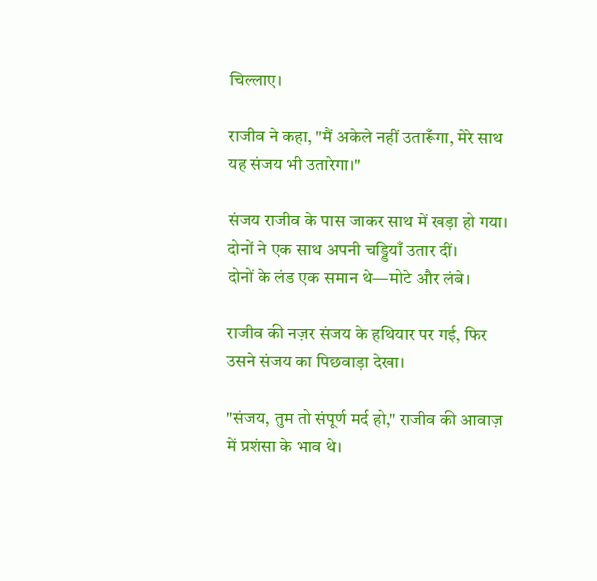चिल्लाए।

राजीव ने कहा, "मैं अकेले नहीं उतारूँगा, मेरे साथ यह संजय भी उतारेगा।"

संजय राजीव के पास जाकर साथ में खड़ा हो गया। दोनों ने एक साथ अपनी चड्डियाँ उतार दीं।
दोनों के लंड एक समान थे—मोटे और लंबे।

राजीव की नज़र संजय के हथियार पर गई, फिर उसने संजय का पिछवाड़ा देखा।

"संजय, तुम तो संपूर्ण मर्द हो," राजीव की आवाज़ में प्रशंसा के भाव थे।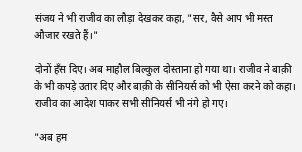संजय ने भी राजीव का लौड़ा देखकर कहा, "सर, वैसे आप भी मस्त औजार रखते हैं।"

दोनों हँस दिए। अब माहौल बिल्कुल दोस्ताना हो गया था। राजीव ने बाक़ी के भी कपड़े उतार दिए और बाक़ी के सीनियर्स को भी ऐसा करने को कहा। राजीव का आदेश पाकर सभी सीनियर्स भी नंगे हो गए।

"अब हम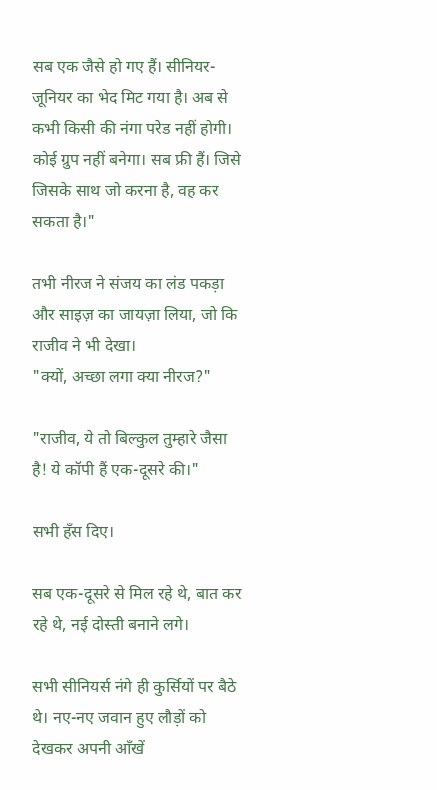सब एक जैसे हो गए हैं। सीनियर-जूनियर का भेद मिट गया है। अब से कभी किसी की नंगा परेड नहीं होगी। कोई ग्रुप नहीं बनेगा। सब फ्री हैं। जिसे जिसके साथ जो करना है, वह कर सकता है।"

तभी नीरज ने संजय का लंड पकड़ा और साइज़ का जायज़ा लिया, जो कि राजीव ने भी देखा।
"क्यों, अच्छा लगा क्या नीरज?"

"राजीव, ये तो बिल्कुल तुम्हारे जैसा है! ये कॉपी हैं एक-दूसरे की।"

सभी हँस दिए।

सब एक-दूसरे से मिल रहे थे, बात कर रहे थे, नई दोस्ती बनाने लगे।

सभी सीनियर्स नंगे ही कुर्सियों पर बैठे थे। नए-नए जवान हुए लौड़ों को देखकर अपनी आँखें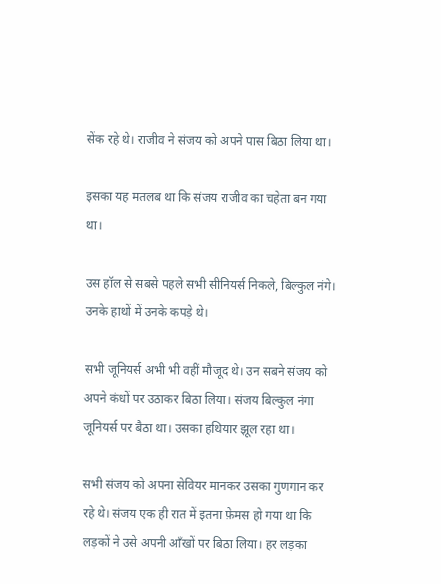सेंक रहे थे। राजीव ने संजय को अपने पास बिठा लिया था।

इसका यह मतलब था कि संजय राजीव का चहेता बन गया था।

उस हॉल से सबसे पहले सभी सीनियर्स निकले, बिल्कुल नंगे। उनके हाथों में उनके कपड़े थे।

सभी जूनियर्स अभी भी वहीं मौजूद थे। उन सबने संजय को अपने कंधों पर उठाकर बिठा लिया। संजय बिल्कुल नंगा जूनियर्स पर बैठा था। उसका हथियार झूल रहा था।

सभी संजय को अपना सेवियर मानकर उसका गुणगान कर रहे थे। संजय एक ही रात में इतना फ़ेमस हो गया था कि लड़कों ने उसे अपनी आँखों पर बिठा लिया। हर लड़का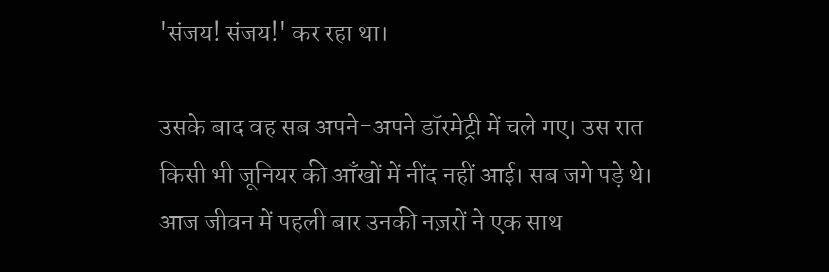'संजय! संजय!' कर रहा था।

उसके बाद वह सब अपने-अपने डॉरमेट्री में चले गए। उस रात किसी भी जूनियर की आँखों में नींद नहीं आई। सब जगे पड़े थे। आज जीवन में पहली बार उनकी नज़रों ने एक साथ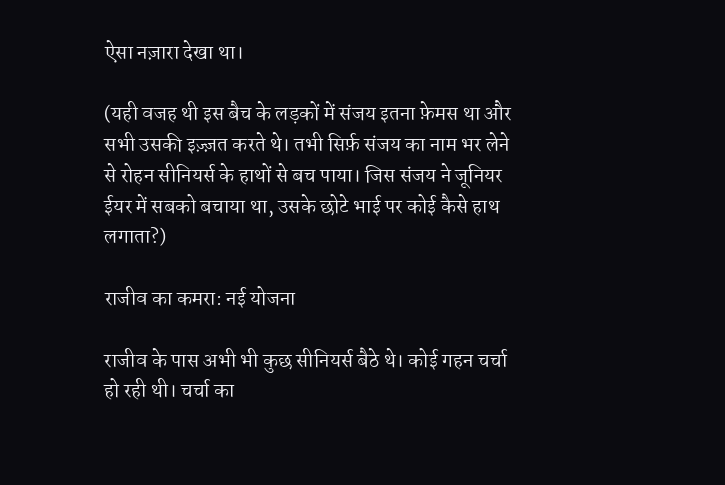ऐसा नज़ारा देखा था।

(यही वजह थी इस बैच के लड़कों में संजय इतना फ़ेमस था और सभी उसकी इज़्ज़त करते थे। तभी सिर्फ़ संजय का नाम भर लेने से रोहन सीनियर्स के हाथों से बच पाया। जिस संजय ने जूनियर ईयर में सबको बचाया था, उसके छोटे भाई पर कोई कैसे हाथ लगाता?)

राजीव का कमरा: नई योजना

राजीव के पास अभी भी कुछ सीनियर्स बैठे थे। कोई गहन चर्चा हो रही थी। चर्चा का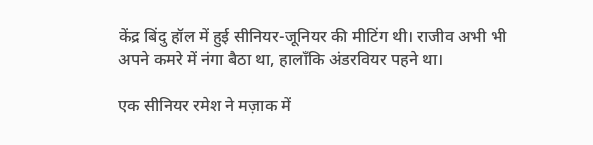केंद्र बिंदु हॉल में हुई सीनियर-जूनियर की मीटिंग थी। राजीव अभी भी अपने कमरे में नंगा बैठा था, हालाँकि अंडरवियर पहने था।

एक सीनियर रमेश ने मज़ाक में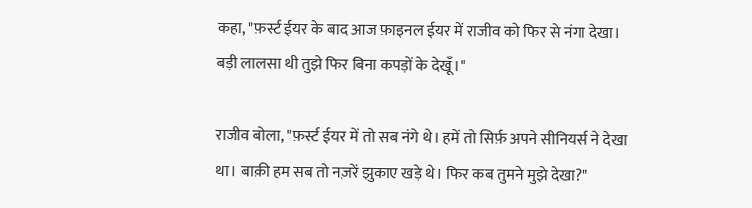कहा, "फ़र्स्ट ईयर के बाद आज फ़ाइनल ईयर में राजीव को फिर से नंगा देखा। बड़ी लालसा थी तुझे फिर बिना कपड़ों के देखूँ।"

राजीव बोला, "फ़र्स्ट ईयर में तो सब नंगे थे। हमें तो सिर्फ़ अपने सीनियर्स ने देखा था। बाक़ी हम सब तो नज़रें झुकाए खड़े थे। फिर कब तुमने मुझे देखा?"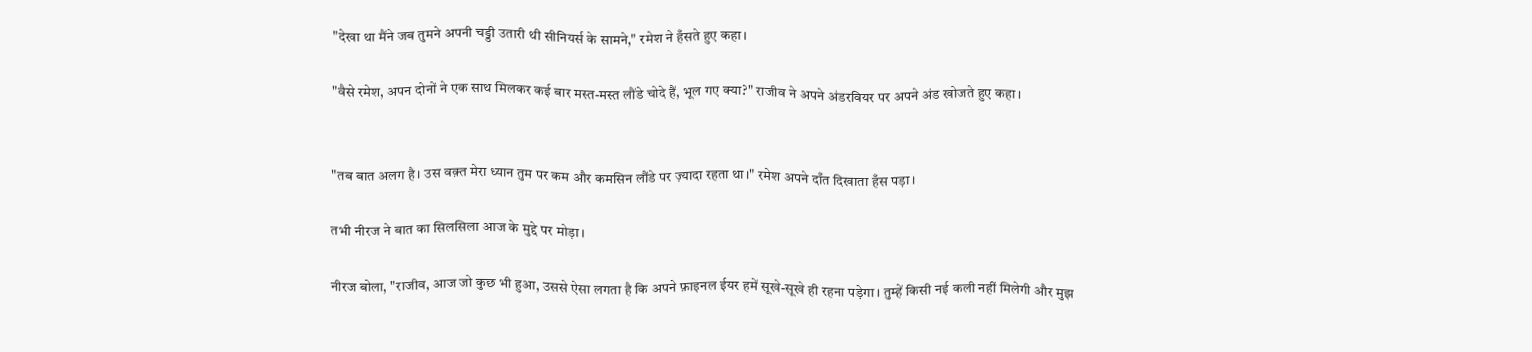"देखा था मैंने जब तुमने अपनी चड्डी उतारी थी सीनियर्स के सामने," रमेश ने हँसते हुए कहा।

"वैसे रमेश, अपन दोनों ने एक साथ मिलकर कई बार मस्त-मस्त लौंडे चोदे हैं, भूल गए क्या?" राजीव ने अपने अंडरवियर पर अपने अंड खोजते हुए कहा।


"तब बात अलग है। उस वक़्त मेरा ध्यान तुम पर कम और कमसिन लौंडे पर ज़्यादा रहता था।" रमेश अपने दाँत दिखाता हँस पड़ा।

तभी नीरज ने बात का सिलसिला आज के मुद्दे पर मोड़ा।

नीरज बोला, "राजीव, आज जो कुछ भी हुआ, उससे ऐसा लगता है कि अपने फ़ाइनल ईयर हमें सूखे-सूखे ही रहना पड़ेगा। तुम्हें किसी नई कली नहीं मिलेगी और मुझ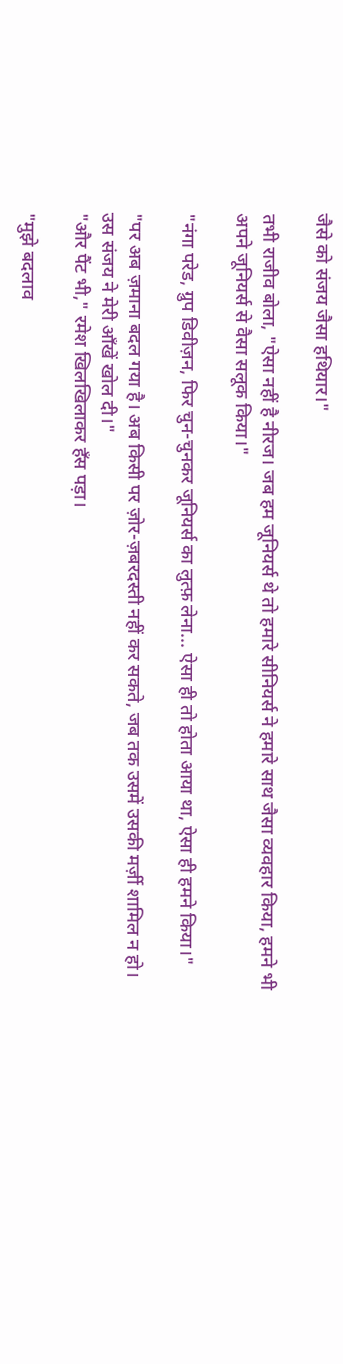जैसे को संजय जैसा हथियार।"

तभी राजीव बोला, "ऐसा नहीं है नीरज। जब हम जूनियर्स थे तो हमारे सीनियर्स ने हमारे साथ जैसा व्यवहार किया, हमने भी अपने जूनियर्स से वैसा सलूक किया।"

"नंगा परेड, ग्रुप डिवीज़न, फिर चुन-चुनकर जूनियर्स का लुत्फ़ लेना... ऐसा ही तो होता आया था, ऐसा ही हमने किया।"

"पर अब ज़माना बदल गया है। अब किसी पर ज़ोर-ज़बरदस्ती नहीं कर सकते, जब तक उसमें उसकी मर्ज़ी शामिल न हो। उस संजय ने मेरी आँखें खोल दी।"
"और पैंट भी," रमेश खिलखिलाकर हँस पड़ा।

"मुझे बदलाव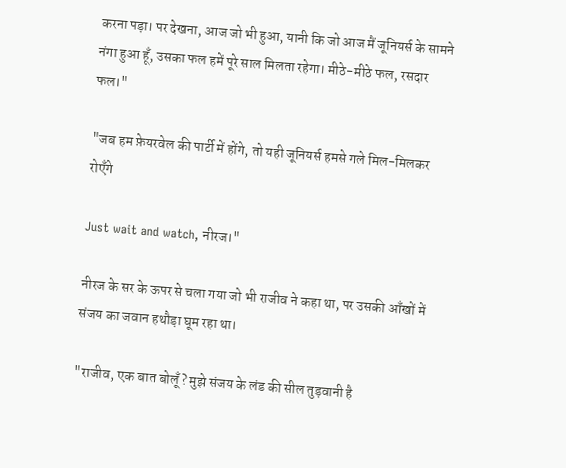करना पड़ा। पर देखना, आज जो भी हुआ, यानी कि जो आज मैं जूनियर्स के सामने नंगा हुआ हूँ, उसका फल हमें पूरे साल मिलता रहेगा। मीठे-मीठे फल, रसदार फल।"

"जब हम फ़ेयरवेल की पार्टी में होंगे, तो यही जूनियर्स हमसे गले मिल-मिलकर रोएँगे

Just wait and watch, नीरज।"

नीरज के सर के ऊपर से चला गया जो भी राजीव ने कहा था, पर उसकी आँखों में संजय का जवान हथौड़ा घूम रहा था।

"राजीव, एक बात बोलूँ? मुझे संजय के लंड की सील तुड़वानी है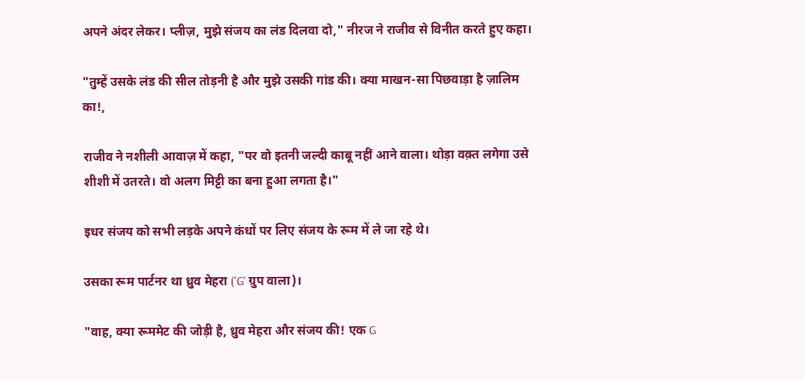अपने अंदर लेकर। प्लीज़, मुझे संजय का लंड दिलवा दो," नीरज ने राजीव से विनीत करते हुए कहा।

"तुम्हें उसके लंड की सील तोड़नी है और मुझे उसकी गांड की। क्या माखन-सा पिछवाड़ा है ज़ालिम का!,

राजीव ने नशीली आवाज़ में कहा, "पर वो इतनी जल्दी काबू नहीं आने वाला। थोड़ा वक़्त लगेगा उसे शीशी में उतरते। वो अलग मिट्टी का बना हुआ लगता है।"

इधर संजय को सभी लड़के अपने कंधों पर लिए संजय के रूम में ले जा रहे थे।

उसका रूम पार्टनर था ध्रुव मेहरा ('G' ग्रुप वाला)।

"वाह, क्या रूममेट की जोड़ी है, ध्रुव मेहरा और संजय की! एक G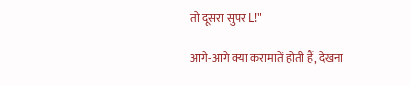तो दूसरा सुपर L!"

आगे-आगे क्या करामातें होती हैं, देखना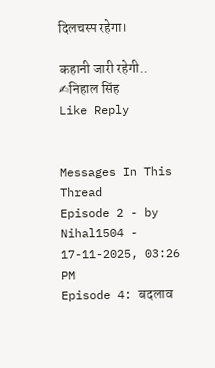दिलचस्प रहेगा।

कहानी जारी रहेगी..
✍निहाल सिंह
Like Reply


Messages In This Thread
Episode 2 - by Nihal1504 - 17-11-2025, 03:26 PM
Episode 4: बदलाव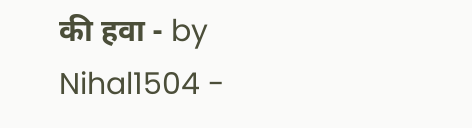की हवा - by Nihal1504 -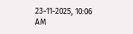23-11-2025, 10:06 AM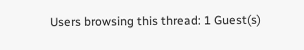Users browsing this thread: 1 Guest(s)